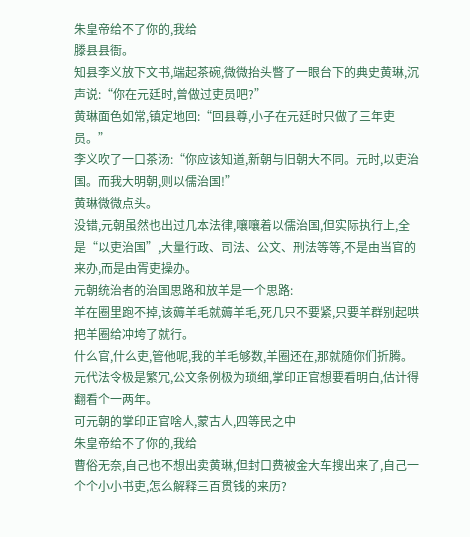朱皇帝给不了你的,我给
滕县县衙。
知县李义放下文书,端起茶碗,微微抬头瞥了一眼台下的典史黄琳,沉声说:“你在元廷时,曾做过吏员吧?”
黄琳面色如常,镇定地回:“回县尊,小子在元廷时只做了三年吏员。”
李义吹了一口茶汤:“你应该知道,新朝与旧朝大不同。元时,以吏治国。而我大明朝,则以儒治国!”
黄琳微微点头。
没错,元朝虽然也出过几本法律,嚷嚷着以儒治国,但实际执行上,全是“以吏治国”,大量行政、司法、公文、刑法等等,不是由当官的来办,而是由胥吏操办。
元朝统治者的治国思路和放羊是一个思路:
羊在圈里跑不掉,该薅羊毛就薅羊毛,死几只不要紧,只要羊群别起哄把羊圈给冲垮了就行。
什么官,什么吏,管他呢,我的羊毛够数,羊圈还在,那就随你们折腾。
元代法令极是繁冗,公文条例极为琐细,掌印正官想要看明白,估计得翻看个一两年。
可元朝的掌印正官啥人,蒙古人,四等民之中
朱皇帝给不了你的,我给
曹俗无奈,自己也不想出卖黄琳,但封口费被金大车搜出来了,自己一个个小小书吏,怎么解释三百贯钱的来历?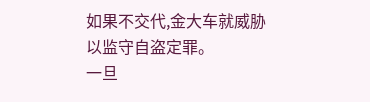如果不交代,金大车就威胁以监守自盗定罪。
一旦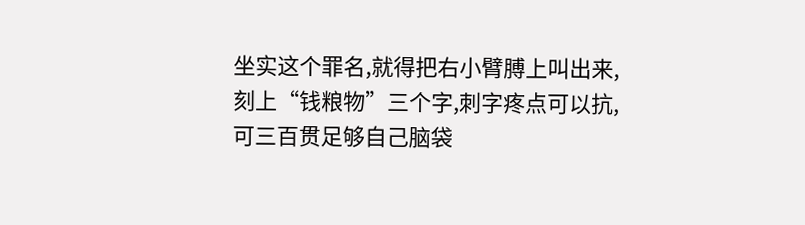坐实这个罪名,就得把右小臂膊上叫出来,刻上“钱粮物”三个字,刺字疼点可以抗,可三百贯足够自己脑袋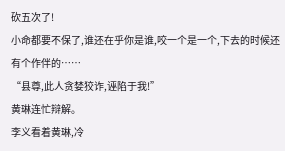砍五次了!
小命都要不保了,谁还在乎你是谁,咬一个是一个,下去的时候还有个作伴的……
“县尊,此人贪婪狡诈,诬陷于我!”
黄琳连忙辩解。
李义看着黄琳,冷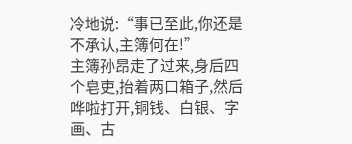冷地说:“事已至此,你还是不承认,主簿何在!”
主簿孙昂走了过来,身后四个皂吏,抬着两口箱子,然后哗啦打开,铜钱、白银、字画、古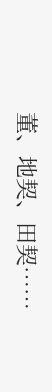董、地契、田契……